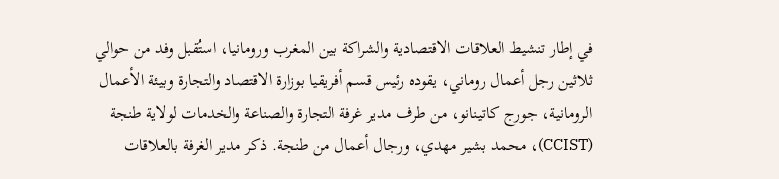في إطار تنشيط العلاقات الاقتصادية والشراكة بين المغرب ورومانيا، استُقبل وفد من حوالي ثلاثين رجل أعمال روماني، يقوده رئيس قسم أفريقيا بوزارة الاقتصاد والتجارة وبيئة الأعمال الرومانية، جورج كاتينانو، من طرف مدير غرفة التجارة والصناعة والخدمات لولاية طنجة (CCIST)، محمد بشير مهدي، ورجال أعمال من طنجة. ذكر مدير الغرفة بالعلاقات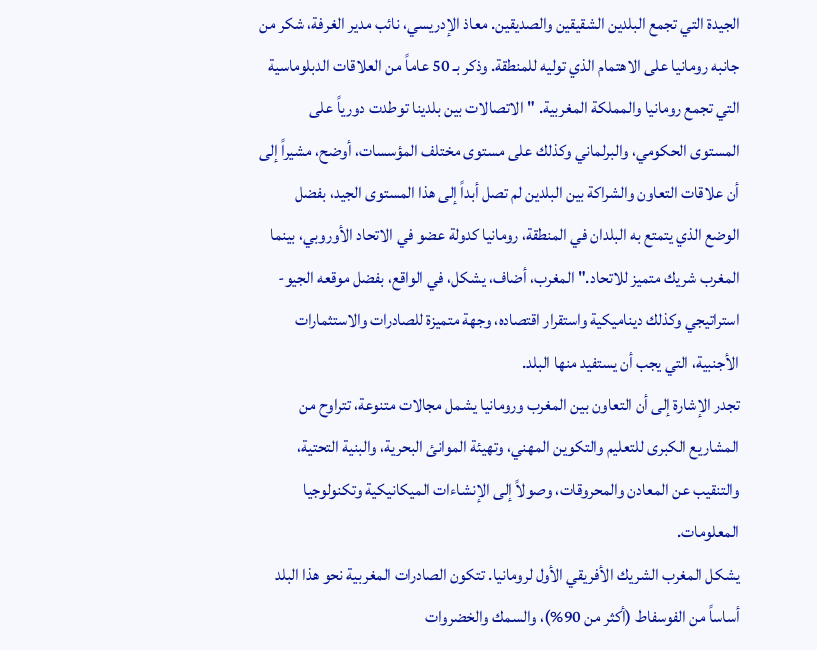الجيدة التي تجمع البلدين الشقيقين والصديقين. معاذ الإدريسي، نائب مدير الغرفة، شكر من جانبه رومانيا على الاهتمام الذي توليه للمنطقة. وذكر بـ 50 عاماً من العلاقات الدبلوماسية التي تجمع رومانيا والمملكة المغربية. "الاتصالات بين بلدينا توطدت دورياً على المستوى الحكومي، والبرلماني وكذلك على مستوى مختلف المؤسسات، أوضح، مشيراً إلى أن علاقات التعاون والشراكة بين البلدين لم تصل أبداً إلى هذا المستوى الجيد، بفضل الوضع الذي يتمتع به البلدان في المنطقة، رومانيا كدولة عضو في الاتحاد الأوروبي، بينما المغرب شريك متميز للاتحاد." المغرب، أضاف، يشكل، في الواقع، بفضل موقعه الجيو-استراتيجي وكذلك ديناميكية واستقرار اقتصاده، وجهة متميزة للصادرات والاستثمارات الأجنبية، التي يجب أن يستفيد منها البلد.
تجدر الإشارة إلى أن التعاون بين المغرب ورومانيا يشمل مجالات متنوعة، تتراوح من المشاريع الكبرى للتعليم والتكوين المهني، وتهيئة الموانئ البحرية، والبنية التحتية، والتنقيب عن المعادن والمحروقات، وصولاً إلى الإنشاءات الميكانيكية وتكنولوجيا المعلومات.
يشكل المغرب الشريك الأفريقي الأول لرومانيا. تتكون الصادرات المغربية نحو هذا البلد أساساً من الفوسفاط (أكثر من 90%)، والسمك والخضروات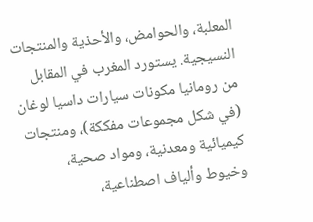المعلبة، والحوامض، والأحذية والمنتجات النسيجية. يستورد المغرب في المقابل من رومانيا مكونات سيارات داسيا لوغان (في شكل مجموعات مفككة)، ومنتجات كيميائية ومعدنية، ومواد صحية، وخيوط وألياف اصطناعية،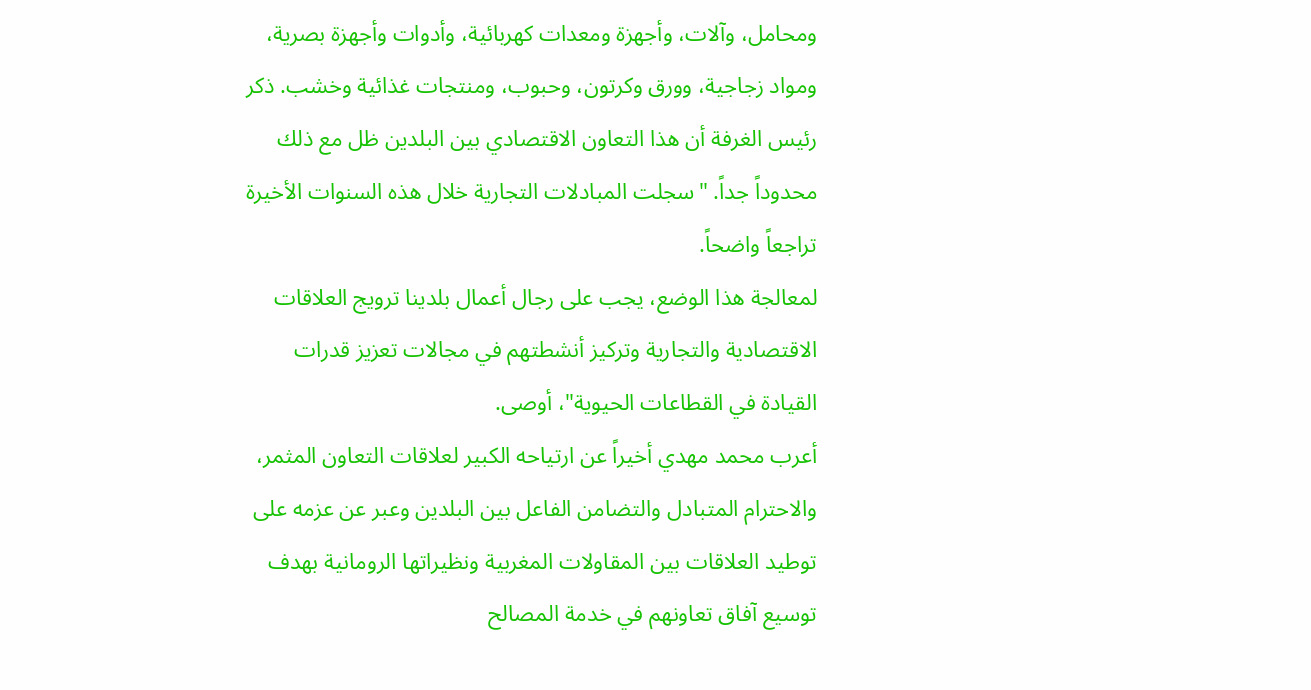ومحامل، وآلات، وأجهزة ومعدات كهربائية، وأدوات وأجهزة بصرية، ومواد زجاجية، وورق وكرتون، وحبوب، ومنتجات غذائية وخشب. ذكر رئيس الغرفة أن هذا التعاون الاقتصادي بين البلدين ظل مع ذلك محدوداً جداً. "سجلت المبادلات التجارية خلال هذه السنوات الأخيرة تراجعاً واضحاً.
لمعالجة هذا الوضع، يجب على رجال أعمال بلدينا ترويج العلاقات الاقتصادية والتجارية وتركيز أنشطتهم في مجالات تعزيز قدرات القيادة في القطاعات الحيوية"، أوصى.
أعرب محمد مهدي أخيراً عن ارتياحه الكبير لعلاقات التعاون المثمر، والاحترام المتبادل والتضامن الفاعل بين البلدين وعبر عن عزمه على توطيد العلاقات بين المقاولات المغربية ونظيراتها الرومانية بهدف توسيع آفاق تعاونهم في خدمة المصالح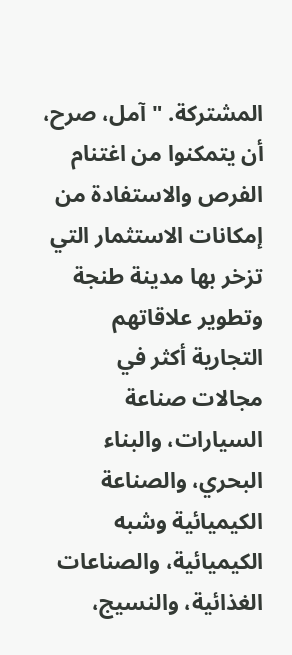المشتركة. "آمل، صرح، أن يتمكنوا من اغتنام الفرص والاستفادة من إمكانات الاستثمار التي تزخر بها مدينة طنجة وتطوير علاقاتهم التجارية أكثر في مجالات صناعة السيارات، والبناء البحري، والصناعة الكيميائية وشبه الكيميائية، والصناعات الغذائية، والنسيج،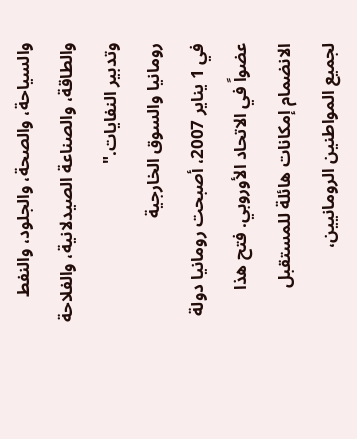والسياحة، والصحة، والجلود، والنفط والطاقة، والصناعة الصيدلانية، والفلاحة وتدبير النفايات."
رومانيا والسوق الخارجية
في 1 يناير 2007، أصبحت رومانيا دولة عضواً في الاتحاد الأوروبي. فتح هذا الانضمام إمكانات هائلة للمستقبل لجميع المواطنين الرومانيين،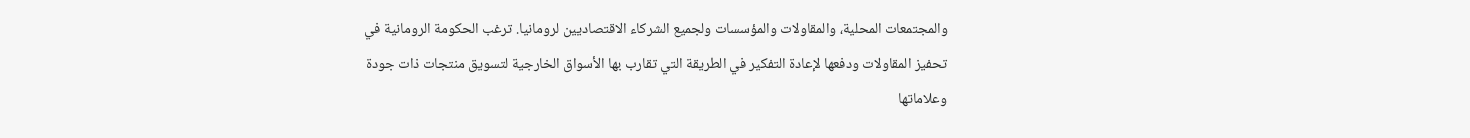والمجتمعات المحلية، والمقاولات والمؤسسات ولجميع الشركاء الاقتصاديين لرومانيا. ترغب الحكومة الرومانية في تحفيز المقاولات ودفعها لإعادة التفكير في الطريقة التي تقارب بها الأسواق الخارجية لتسويق منتجات ذات جودة وعلاماتها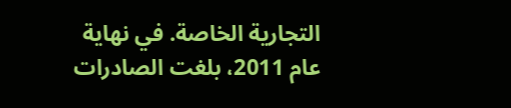التجارية الخاصة. في نهاية عام 2011، بلغت الصادرات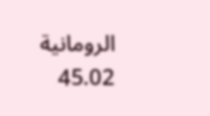الرومانية 45.02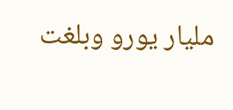مليار يورو وبلغت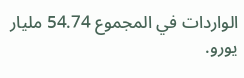الواردات في المجموع 54.74 مليار يورو.